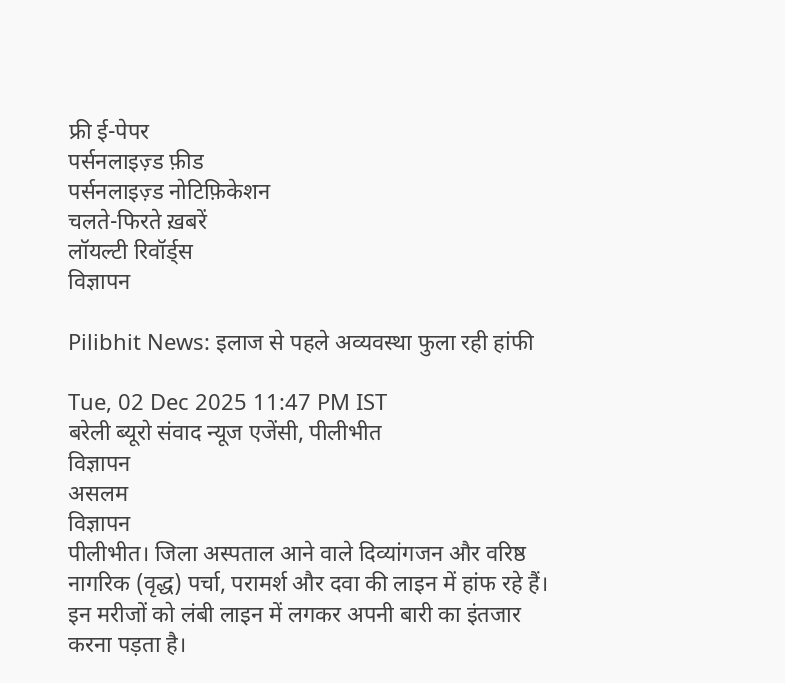फ्री ई-पेपर
पर्सनलाइज़्ड फ़ीड
पर्सनलाइज़्ड नोटिफ़िकेशन
चलते-फिरते ख़बरें
लॉयल्टी रिवॉर्ड्स
विज्ञापन

Pilibhit News: इलाज से पहले अव्यवस्था फुला रही हांफी

Tue, 02 Dec 2025 11:47 PM IST
बरेली ब्यूरो संवाद न्यूज एजेंसी, पीलीभीत
विज्ञापन
असलम
विज्ञापन
पीलीभीत। जिला अस्पताल आने वाले दिव्यांगजन और वरिष्ठ नागरिक (वृद्ध) पर्चा, परामर्श और दवा की लाइन में हांफ रहे हैं। इन मरीजों को लंबी लाइन में लगकर अपनी बारी का इंतजार करना पड़ता है।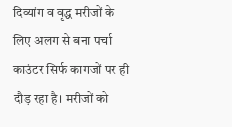दिव्यांग व वृद्ध मरीजों के लिए अलग से बना पर्चा काउंटर सिर्फ कागजों पर ही दौड़ रहा है। मरीजों को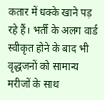कतार में धक्के खाने पड़ रहे हैं। भर्ती के अलग वार्ड स्वीकृत होने के बाद भी वृद्धजनों को सामान्य मरीजों के साथ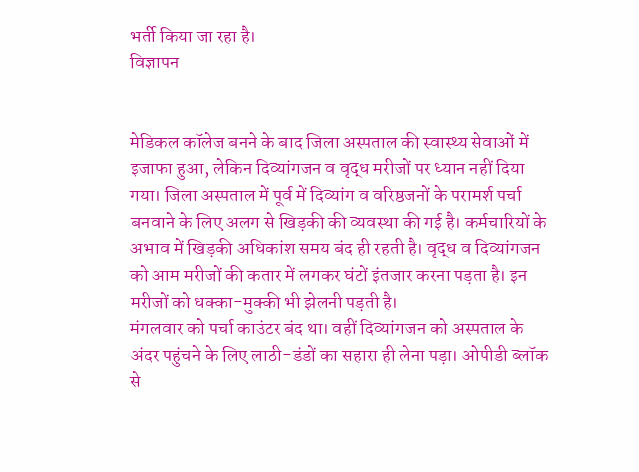भर्ती किया जा रहा है।
विज्ञापन


मेडिकल कॉलेज बनने के बाद जिला अस्पताल की स्वास्थ्य सेवाओं में इजाफा हुआ, लेकिन दिव्यांगजन व वृद्ध मरीजों पर ध्यान नहीं दिया गया। जिला अस्पताल में पूर्व में दिव्यांग व वरिष्ठजनों के परामर्श पर्चा बनवाने के लिए अलग से खिड़की की व्यवस्था की गई है। कर्मचारियों के अभाव में खिड़की अधिकांश समय बंद ही रहती है। वृद्ध व दिव्यांगजन को आम मरीजों की कतार में लगकर घंटों इंतजार करना पड़ता है। इन मरीजों को धक्का-मुक्की भी झेलनी पड़ती है।
मंगलवार को पर्चा काउंटर बंद था। वहीं दिव्यांगजन को अस्पताल के अंदर पहुंचने के लिए लाठी-डंडों का सहारा ही लेना पड़ा। ओपीडी ब्लॉक से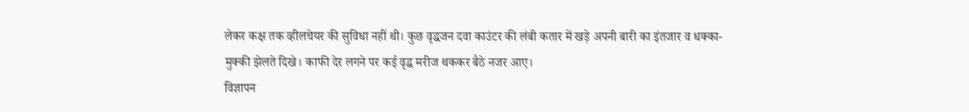लेकर कक्ष तक व्हीलचेयर की सुविधा नहीं थी। कुछ वृद्धजन दवा काउंटर की लंबी कतार में खड़े अपनी बारी का इंतजार व धक्का-मुक्की झेलते दिखे। काफी देर लगने पर कई वृद्ध मरीज थककर बैठे नजर आए।
विज्ञापन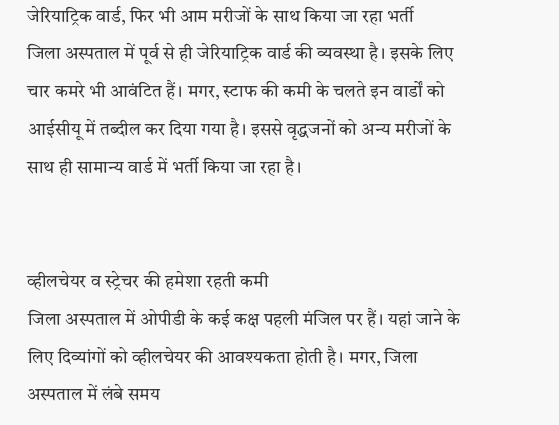जेरियाट्रिक वार्ड, फिर भी आम मरीजों के साथ किया जा रहा भर्ती
जिला अस्पताल में पूर्व से ही जेरियाट्रिक वार्ड की व्यवस्था है। इसके लिए चार कमरे भी आवंटित हैं। मगर, स्टाफ की कमी के चलते इन वार्डों को आईसीयू में तब्दील कर दिया गया है। इससे वृद्धजनों को अन्य मरीजों के साथ ही सामान्य वार्ड में भर्ती किया जा रहा है।


व्हीलचेयर व स्ट्रेचर की हमेशा रहती कमी
जिला अस्पताल में ओपीडी के कई कक्ष पहली मंजिल पर हैं। यहां जाने के लिए दिव्यांगों को व्हीलचेयर की आवश्यकता होती है। मगर, जिला अस्पताल में लंबे समय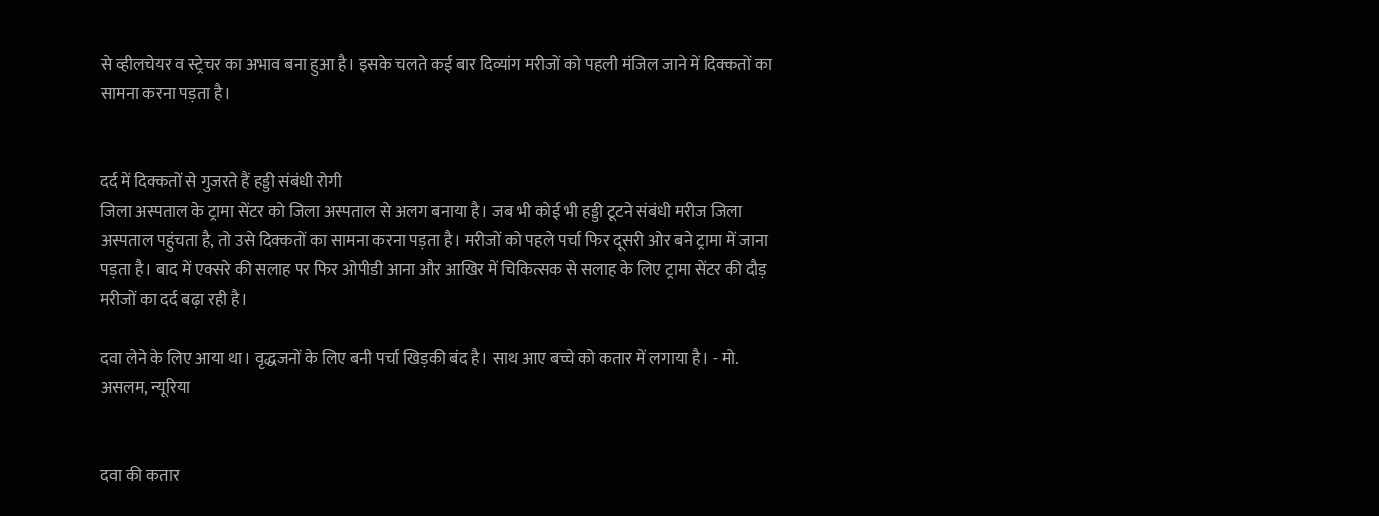से व्हीलचेयर व स्ट्रेचर का अभाव बना हुआ है। इसके चलते कई बार दिव्यांग मरीजों को पहली मंजिल जाने में दिक्कतों का सामना करना पड़ता है।


दर्द में दिक्कतों से गुजरते हैं हड्डी संबंधी रोगी
जिला अस्पताल के ट्रामा सेंटर को जिला अस्पताल से अलग बनाया है। जब भी कोई भी हड्डी टूटने संबंधी मरीज जिला अस्पताल पहुंचता है, तो उसे दिक्कतों का सामना करना पड़ता है। मरीजों को पहले पर्चा फिर दूसरी ओर बने ट्रामा में जाना पड़ता है। बाद में एक्सरे की सलाह पर फिर ओपीडी आना और आखिर में चिकित्सक से सलाह के लिए ट्रामा सेंटर की दौड़ मरीजों का दर्द बढ़ा रही है।

दवा लेने के लिए आया था। वृद्धजनों के लिए बनी पर्चा खिड़की बंद है। साथ आए बच्चे को कतार में लगाया है। - मो. असलम, न्यूरिया


दवा की कतार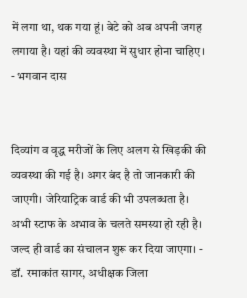में लगा था, थक गया हूं। बेटे को अब अपनी जगह लगाया है। यहां की व्यवस्था में सुधार होना चाहिए। - भगवान दास


दिव्यांग व वृद्ध मरीजों के लिए अलग से खिड़की की व्यवस्था की गई है। अगर बंद है तो जानकारी की जाएगी। जेरियाट्रिक वार्ड की भी उपलब्धता है। अभी स्टाफ के अभाव के चलते समस्या हो रही है। जल्द ही वार्ड का संचालन शुरू कर दिया जाएगा। - डॉ. रमाकांत सागर, अधीक्षक जिला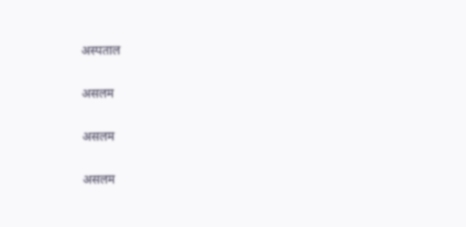अस्पताल

असलम

असलम

असलम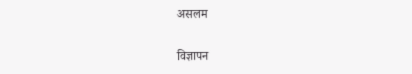असलम

विज्ञापन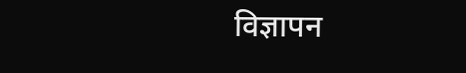विज्ञापन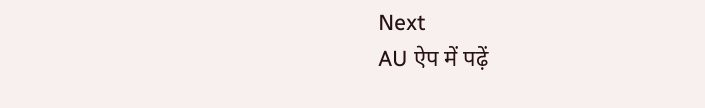Next
AU ऐप में पढ़ें